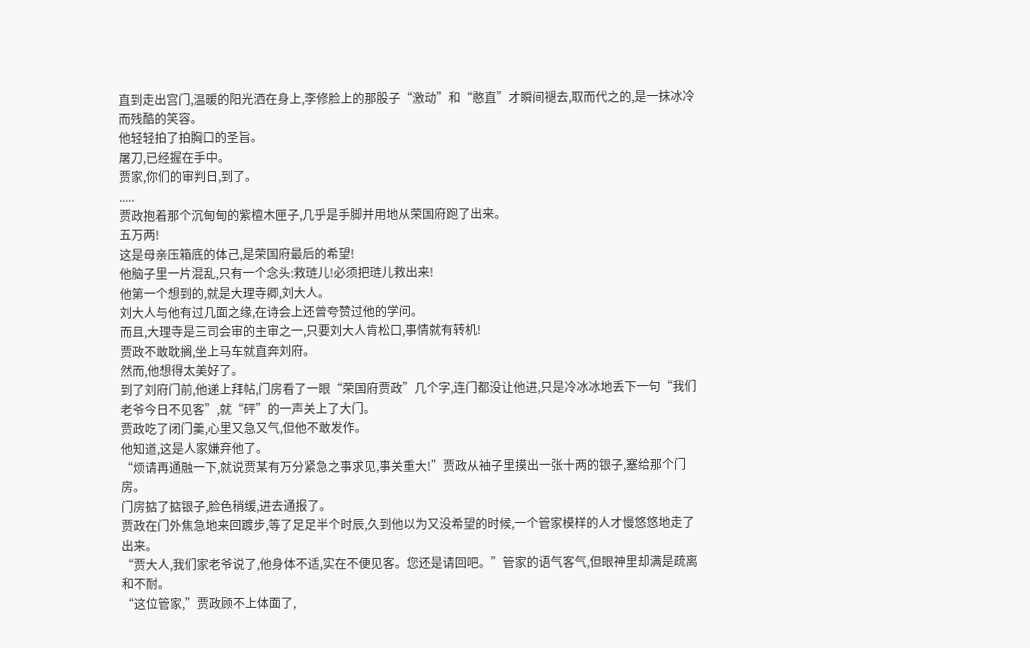直到走出宫门,温暖的阳光洒在身上,李修脸上的那股子“激动”和“憨直”才瞬间褪去,取而代之的,是一抹冰冷而残酷的笑容。
他轻轻拍了拍胸口的圣旨。
屠刀,已经握在手中。
贾家,你们的审判日,到了。
.....
贾政抱着那个沉甸甸的紫檀木匣子,几乎是手脚并用地从荣国府跑了出来。
五万两!
这是母亲压箱底的体己,是荣国府最后的希望!
他脑子里一片混乱,只有一个念头:救琏儿!必须把琏儿救出来!
他第一个想到的,就是大理寺卿,刘大人。
刘大人与他有过几面之缘,在诗会上还曾夸赞过他的学问。
而且,大理寺是三司会审的主审之一,只要刘大人肯松口,事情就有转机!
贾政不敢耽搁,坐上马车就直奔刘府。
然而,他想得太美好了。
到了刘府门前,他递上拜帖,门房看了一眼“荣国府贾政”几个字,连门都没让他进,只是冷冰冰地丢下一句“我们老爷今日不见客”,就“砰”的一声关上了大门。
贾政吃了闭门羹,心里又急又气,但他不敢发作。
他知道,这是人家嫌弃他了。
“烦请再通融一下,就说贾某有万分紧急之事求见,事关重大!”贾政从袖子里摸出一张十两的银子,塞给那个门房。
门房掂了掂银子,脸色稍缓,进去通报了。
贾政在门外焦急地来回踱步,等了足足半个时辰,久到他以为又没希望的时候,一个管家模样的人才慢悠悠地走了出来。
“贾大人,我们家老爷说了,他身体不适,实在不便见客。您还是请回吧。”管家的语气客气,但眼神里却满是疏离和不耐。
“这位管家,”贾政顾不上体面了,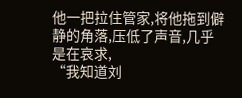他一把拉住管家,将他拖到僻静的角落,压低了声音,几乎是在哀求,
“我知道刘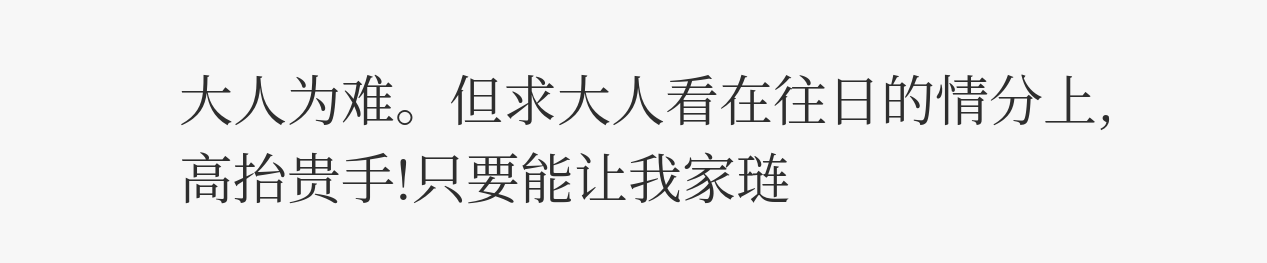大人为难。但求大人看在往日的情分上,高抬贵手!只要能让我家琏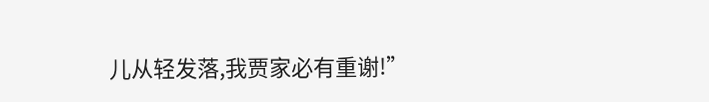儿从轻发落,我贾家必有重谢!”